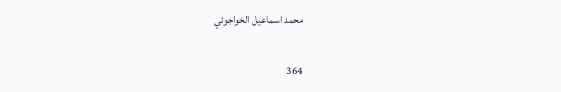محمد اسماعيل الخواجوئي

364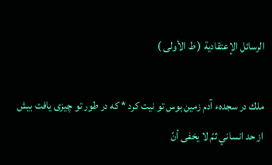الرسائل الإعتقادية ( ط الأولى )

ملك در سجدهء آدم زمين بوس تو نيت كرد * كه در طور تو چيزى يافت بيش از حد انساني ثمّ لا يخفى أنّ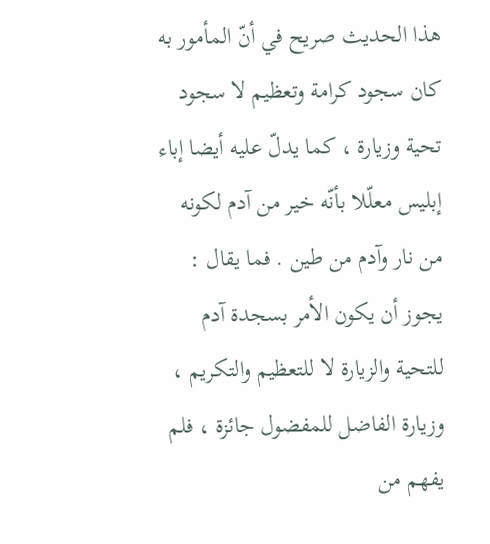هذا الحديث صريح في أنّ المأمور به كان سجود كرامة وتعظيم لا سجود تحية وزيارة ، كما يدلّ عليه أيضا إباء إبليس معلّلا بأنّه خير من آدم لكونه من نار وآدم من طين . فما يقال : يجوز أن يكون الأمر بسجدة آدم للتحية والزيارة لا للتعظيم والتكريم ، وزيارة الفاضل للمفضول جائزة ، فلم يفهم من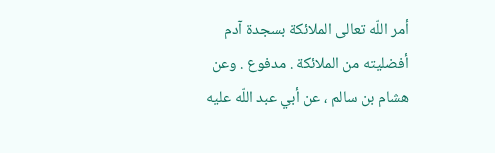أمر اللّه تعالى الملائكة بسجدة آدم أفضليته من الملائكة . مدفوع . وعن هشام بن سالم ، عن أبي عبد اللّه عليه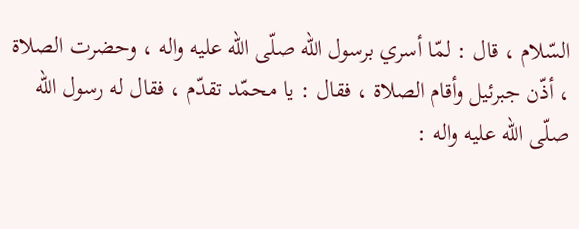السّلام ، قال : لمّا أسري برسول اللّه صلّى اللّه عليه واله ، وحضرت الصلاة ، أذّن جبرئيل وأقام الصلاة ، فقال : يا محمّد تقدّم ، فقال له رسول اللّه صلّى اللّه عليه واله :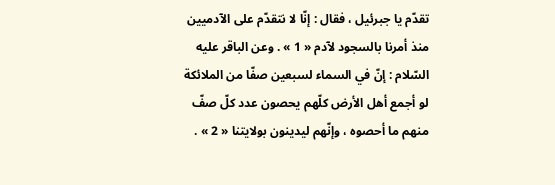تقدّم يا جبرئيل ، فقال : إنّا لا نتقدّم على الآدميين منذ أمرنا بالسجود لآدم « 1 » . وعن الباقر عليه السّلام : إنّ في السماء لسبعين صفّا من الملائكة لو أجمع أهل الأرض كلّهم يحصون عدد كلّ صفّ منهم ما أحصوه ، وإنّهم ليدينون بولايتنا « 2 » .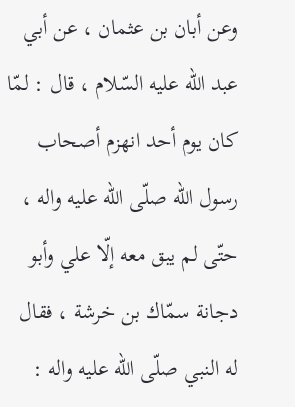وعن أبان بن عثمان ، عن أبي عبد اللّه عليه السّلام ، قال : لمّا كان يوم أحد انهزم أصحاب رسول اللّه صلّى اللّه عليه واله ، حتّى لم يبق معه إلّا علي وأبو دجانة سمّاك بن خرشة ، فقال له النبي صلّى اللّه عليه واله :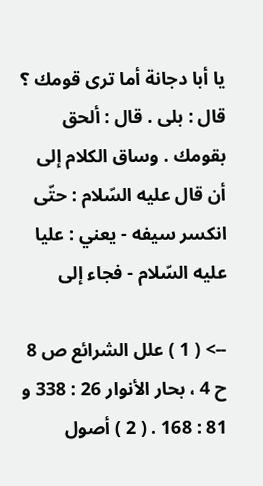يا أبا دجانة أما ترى قومك ؟ قال : بلى . قال : ألحق بقومك . وساق الكلام إلى أن قال عليه السّلام : حتّى انكسر سيفه - يعني : عليا عليه السّلام - فجاء إلى

--> ( 1 ) علل الشرائع ص 8 ح 4 ، بحار الأنوار 26 : 338 و 81 : 168 . ( 2 ) أصول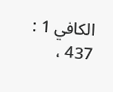الكافي 1 : 437 ،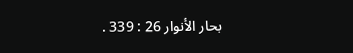بحار الأنوار 26 : 339 .